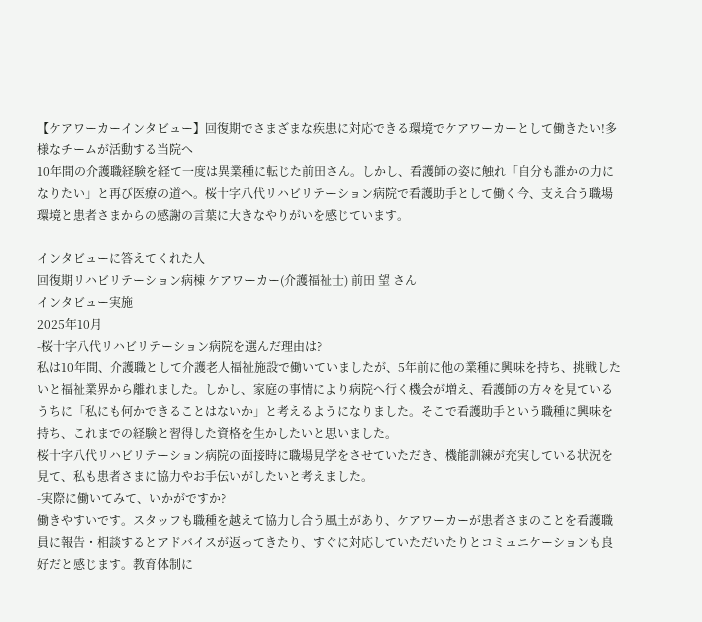【ケアワーカーインタビュー】回復期でさまざまな疾患に対応できる環境でケアワーカーとして働きたい!多様なチームが活動する当院へ
10年間の介護職経験を経て一度は異業種に転じた前田さん。しかし、看護師の姿に触れ「自分も誰かの力になりたい」と再び医療の道へ。桜十字八代リハビリテーション病院で看護助手として働く今、支え合う職場環境と患者さまからの感謝の言葉に大きなやりがいを感じています。

インタビューに答えてくれた人
回復期リハビリテーション病棟 ケアワーカー(介護福祉士) 前田 望 さん
インタビュー実施
2025年10月
-桜十字八代リハビリテーション病院を選んだ理由は?
私は10年間、介護職として介護老人福祉施設で働いていましたが、5年前に他の業種に興味を持ち、挑戦したいと福祉業界から離れました。しかし、家庭の事情により病院へ行く機会が増え、看護師の方々を見ているうちに「私にも何かできることはないか」と考えるようになりました。そこで看護助手という職種に興味を持ち、これまでの経験と習得した資格を生かしたいと思いました。
桜十字八代リハビリテーション病院の面接時に職場見学をさせていただき、機能訓練が充実している状況を見て、私も患者さまに協力やお手伝いがしたいと考えました。
-実際に働いてみて、いかがですか?
働きやすいです。スタッフも職種を越えて協力し合う風土があり、ケアワーカーが患者さまのことを看護職員に報告・相談するとアドバイスが返ってきたり、すぐに対応していただいたりとコミュニケーションも良好だと感じます。教育体制に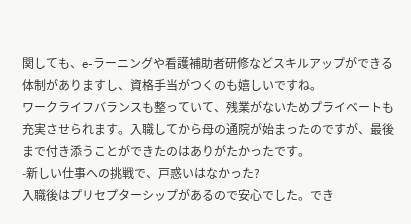関しても、e-ラーニングや看護補助者研修などスキルアップができる体制がありますし、資格手当がつくのも嬉しいですね。
ワークライフバランスも整っていて、残業がないためプライベートも充実させられます。入職してから母の通院が始まったのですが、最後まで付き添うことができたのはありがたかったです。
-新しい仕事への挑戦で、戸惑いはなかった?
入職後はプリセプターシップがあるので安心でした。でき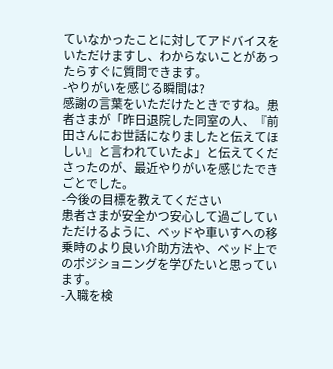ていなかったことに対してアドバイスをいただけますし、わからないことがあったらすぐに質問できます。
-やりがいを感じる瞬間は?
感謝の言葉をいただけたときですね。患者さまが「昨日退院した同室の人、『前田さんにお世話になりましたと伝えてほしい』と言われていたよ」と伝えてくださったのが、最近やりがいを感じたできごとでした。
-今後の目標を教えてください
患者さまが安全かつ安心して過ごしていただけるように、ベッドや車いすへの移乗時のより良い介助方法や、ベッド上でのポジショニングを学びたいと思っています。
-入職を検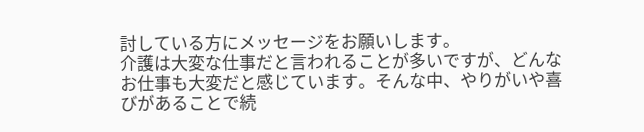討している方にメッセージをお願いします。
介護は大変な仕事だと言われることが多いですが、どんなお仕事も大変だと感じています。そんな中、やりがいや喜びがあることで続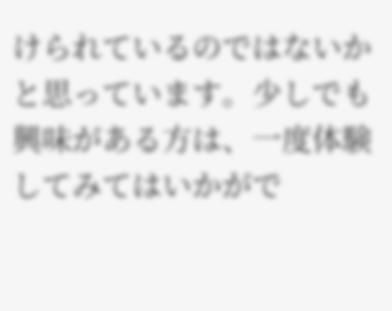けられているのではないかと思っています。少しでも興味がある方は、一度体験してみてはいかがで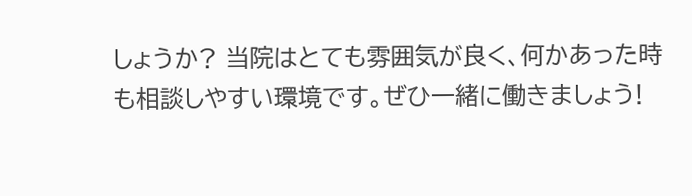しょうか? 当院はとても雰囲気が良く、何かあった時も相談しやすい環境です。ぜひ一緒に働きましょう!